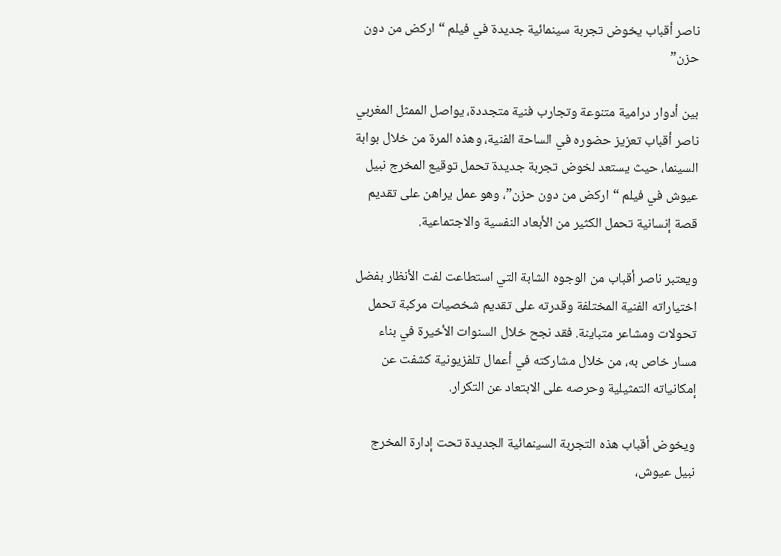ناصر أقباب يخوض تجربة سينمائية جديدة في فيلم “اركض من دون حزن”

بين أدوار درامية متنوعة وتجارب فنية متجددة، يواصل الممثل المغربي ناصر أقباب تعزيز حضوره في الساحة الفنية، وهذه المرة من خلال بوابة السينما، حيث يستعد لخوض تجربة جديدة تحمل توقيع المخرج نبيل عيوش في فيلم “اركض من دون حزن”، وهو عمل يراهن على تقديم قصة إنسانية تحمل الكثير من الأبعاد النفسية والاجتماعية.

ويعتبر ناصر أقباب من الوجوه الشابة التي استطاعت لفت الأنظار بفضل اختياراته الفنية المختلفة وقدرته على تقديم شخصيات مركبة تحمل تحولات ومشاعر متباينة. فقد نجح خلال السنوات الأخيرة في بناء مسار خاص به، من خلال مشاركته في أعمال تلفزيونية كشفت عن إمكانياته التمثيلية وحرصه على الابتعاد عن التكرار.

ويخوض أقباب هذه التجربة السينمائية الجديدة تحت إدارة المخرج نبيل عيوش،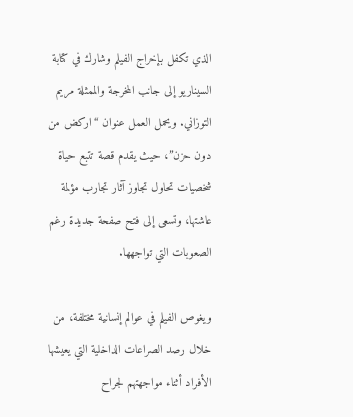الذي تكفل بإخراج الفيلم وشارك في كتابة السيناريو إلى جانب المخرجة والممثلة مريم التوزاني. ويحمل العمل عنوان “اركض من دون حزن”، حيث يقدم قصة تتبع حياة شخصيات تحاول تجاوز آثار تجارب مؤلمة عاشتها، وتسعى إلى فتح صفحة جديدة رغم الصعوبات التي تواجهها.

ويغوص الفيلم في عوالم إنسانية مختلفة، من خلال رصد الصراعات الداخلية التي يعيشها الأفراد أثناء مواجهتهم لجراح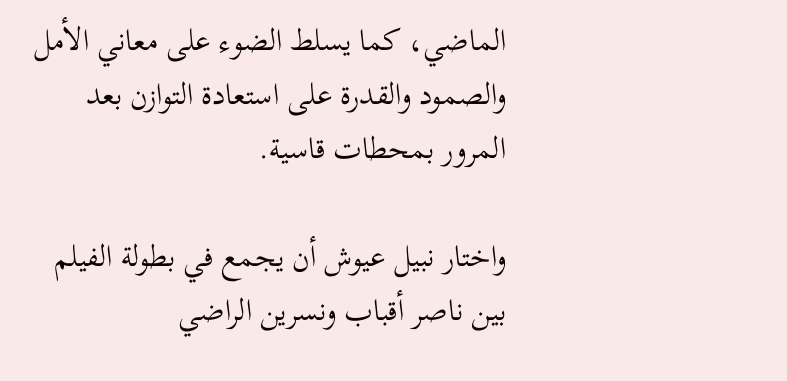الماضي، كما يسلط الضوء على معاني الأمل والصمود والقدرة على استعادة التوازن بعد المرور بمحطات قاسية.

واختار نبيل عيوش أن يجمع في بطولة الفيلم بين ناصر أقباب ونسرين الراضي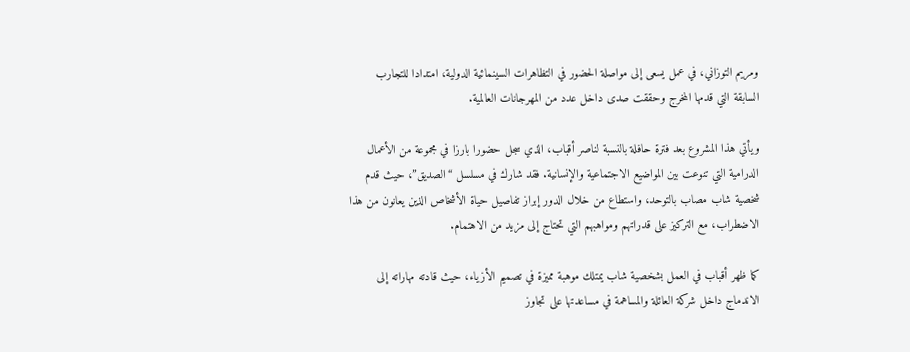ومريم التوزاني، في عمل يسعى إلى مواصلة الحضور في التظاهرات السينمائية الدولية، امتدادا للتجارب السابقة التي قدمها المخرج وحققت صدى داخل عدد من المهرجانات العالمية.

ويأتي هذا المشروع بعد فترة حافلة بالنسبة لناصر أقباب، الذي سجل حضورا بارزا في مجموعة من الأعمال الدرامية التي تنوعت بين المواضيع الاجتماعية والإنسانية. فقد شارك في مسلسل “الصديق”، حيث قدم شخصية شاب مصاب بالتوحد، واستطاع من خلال الدور إبراز تفاصيل حياة الأشخاص الذين يعانون من هذا الاضطراب، مع التركيز على قدراتهم ومواهبهم التي تحتاج إلى مزيد من الاهتمام.

كما ظهر أقباب في العمل بشخصية شاب يمتلك موهبة مميزة في تصميم الأزياء، حيث قادته مهاراته إلى الاندماج داخل شركة العائلة والمساهمة في مساعدتها على تجاوز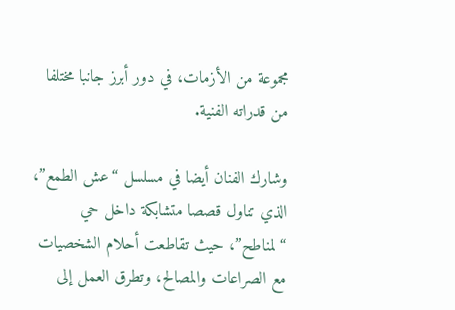مجموعة من الأزمات، في دور أبرز جانبا مختلفا من قدراته الفنية.

وشارك الفنان أيضا في مسلسل “عش الطمع”، الذي تناول قصصا متشابكة داخل حي “لمناطح”، حيث تقاطعت أحلام الشخصيات مع الصراعات والمصالح، وتطرق العمل إلى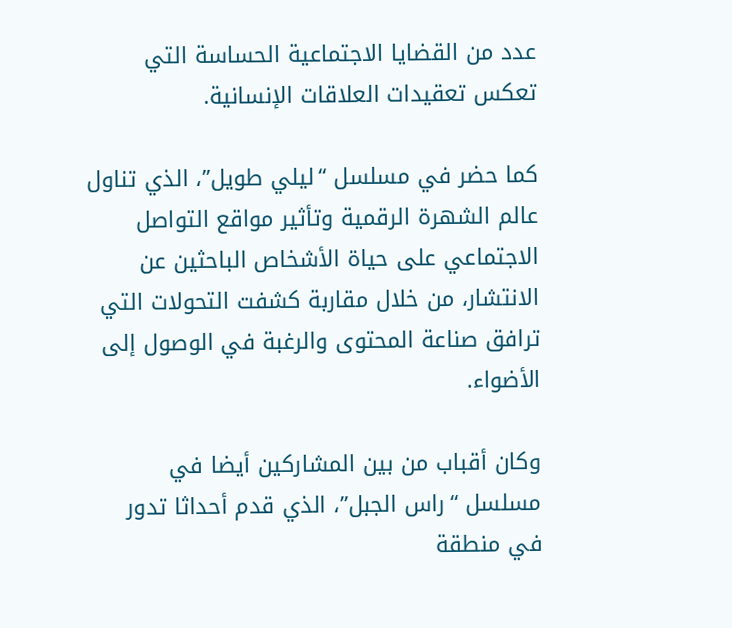عدد من القضايا الاجتماعية الحساسة التي تعكس تعقيدات العلاقات الإنسانية.

كما حضر في مسلسل “ليلي طويل”، الذي تناول عالم الشهرة الرقمية وتأثير مواقع التواصل الاجتماعي على حياة الأشخاص الباحثين عن الانتشار، من خلال مقاربة كشفت التحولات التي ترافق صناعة المحتوى والرغبة في الوصول إلى الأضواء.

وكان أقباب من بين المشاركين أيضا في مسلسل “راس الجبل”، الذي قدم أحداثا تدور في منطقة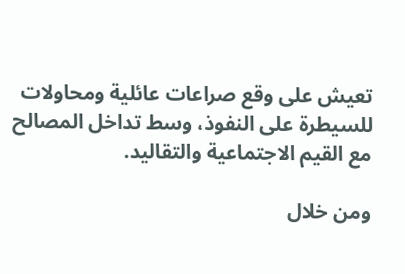تعيش على وقع صراعات عائلية ومحاولات للسيطرة على النفوذ، وسط تداخل المصالح مع القيم الاجتماعية والتقاليد.

ومن خلال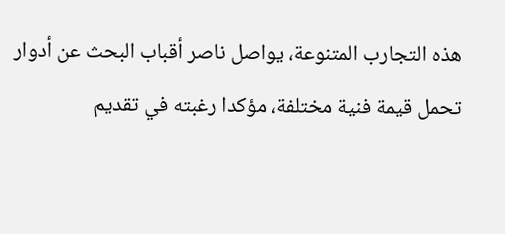هذه التجارب المتنوعة، يواصل ناصر أقباب البحث عن أدوار تحمل قيمة فنية مختلفة، مؤكدا رغبته في تقديم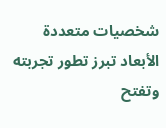شخصيات متعددة الأبعاد تبرز تطور تجربته وتفتح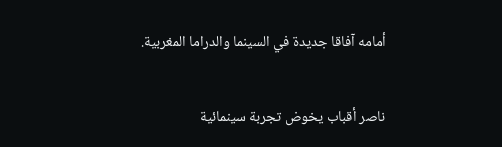أمامه آفاقا جديدة في السينما والدراما المغربية.

ناصر أقباب يخوض تجربة سينمائية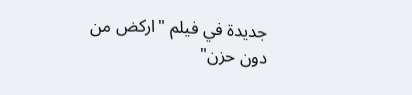جديدة في فيلم "اركض من دون حزن"